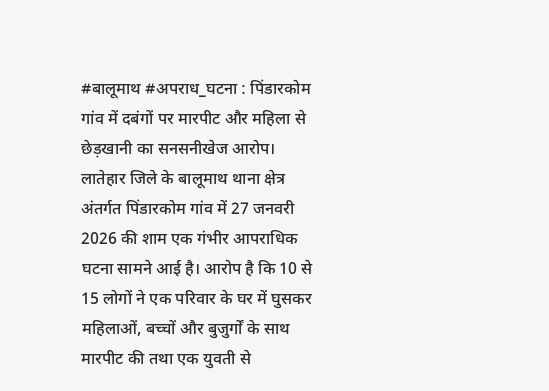#बालूमाथ #अपराध_घटना : पिंडारकोम गांव में दबंगों पर मारपीट और महिला से छेड़खानी का सनसनीखेज आरोप।
लातेहार जिले के बालूमाथ थाना क्षेत्र अंतर्गत पिंडारकोम गांव में 27 जनवरी 2026 की शाम एक गंभीर आपराधिक घटना सामने आई है। आरोप है कि 10 से 15 लोगों ने एक परिवार के घर में घुसकर महिलाओं, बच्चों और बुजुर्गों के साथ मारपीट की तथा एक युवती से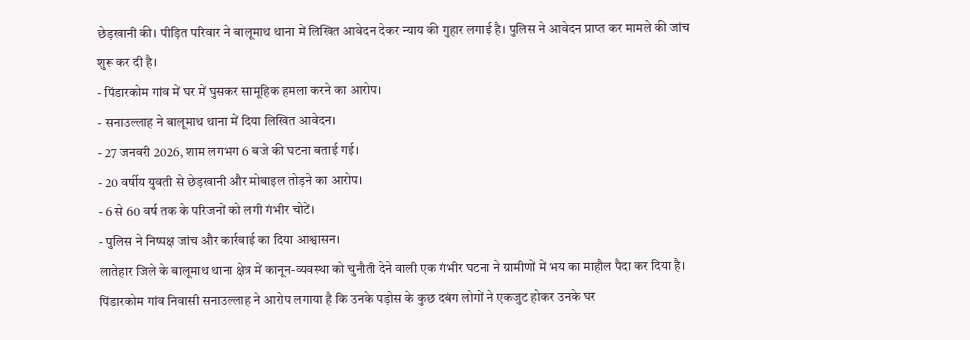छेड़खानी की। पीड़ित परिवार ने बालूमाथ थाना में लिखित आवेदन देकर न्याय की गुहार लगाई है। पुलिस ने आवेदन प्राप्त कर मामले की जांच शुरू कर दी है।
- पिंडारकोम गांव में घर में घुसकर सामूहिक हमला करने का आरोप।
- सनाउल्लाह ने बालूमाथ थाना में दिया लिखित आवेदन।
- 27 जनवरी 2026, शाम लगभग 6 बजे की घटना बताई गई।
- 20 वर्षीय युवती से छेड़खानी और मोबाइल तोड़ने का आरोप।
- 6 से 60 वर्ष तक के परिजनों को लगी गंभीर चोटें।
- पुलिस ने निष्पक्ष जांच और कार्रवाई का दिया आश्वासन।
लातेहार जिले के बालूमाथ थाना क्षेत्र में कानून-व्यवस्था को चुनौती देने वाली एक गंभीर घटना ने ग्रामीणों में भय का माहौल पैदा कर दिया है। पिंडारकोम गांव निवासी सनाउल्लाह ने आरोप लगाया है कि उनके पड़ोस के कुछ दबंग लोगों ने एकजुट होकर उनके घर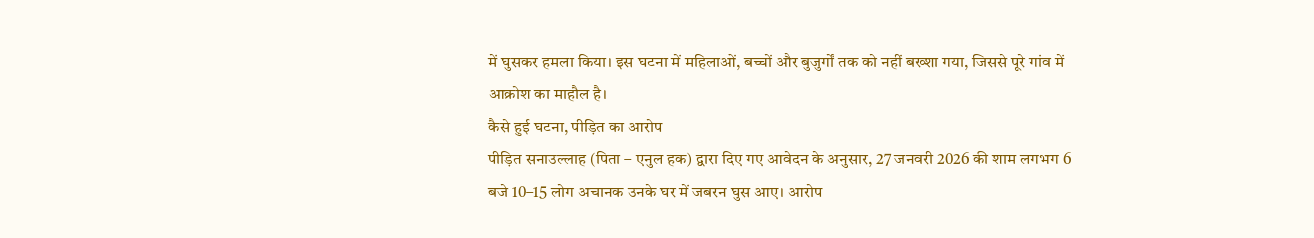में घुसकर हमला किया। इस घटना में महिलाओं, बच्चों और बुजुर्गों तक को नहीं बख्शा गया, जिससे पूरे गांव में आक्रोश का माहौल है।
कैसे हुई घटना, पीड़ित का आरोप
पीड़ित सनाउल्लाह (पिता – एनुल हक) द्वारा दिए गए आवेदन के अनुसार, 27 जनवरी 2026 की शाम लगभग 6 बजे 10–15 लोग अचानक उनके घर में जबरन घुस आए। आरोप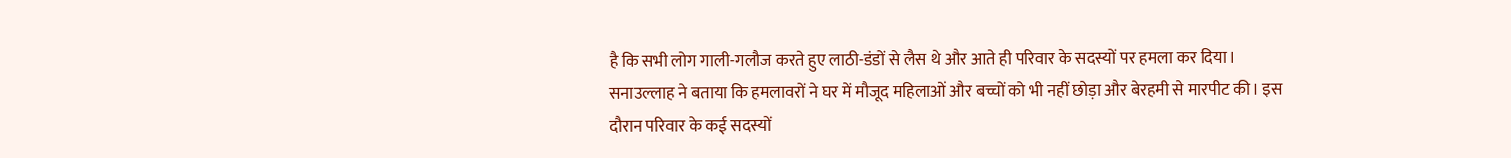है कि सभी लोग गाली-गलौज करते हुए लाठी-डंडों से लैस थे और आते ही परिवार के सदस्यों पर हमला कर दिया।
सनाउल्लाह ने बताया कि हमलावरों ने घर में मौजूद महिलाओं और बच्चों को भी नहीं छोड़ा और बेरहमी से मारपीट की। इस दौरान परिवार के कई सदस्यों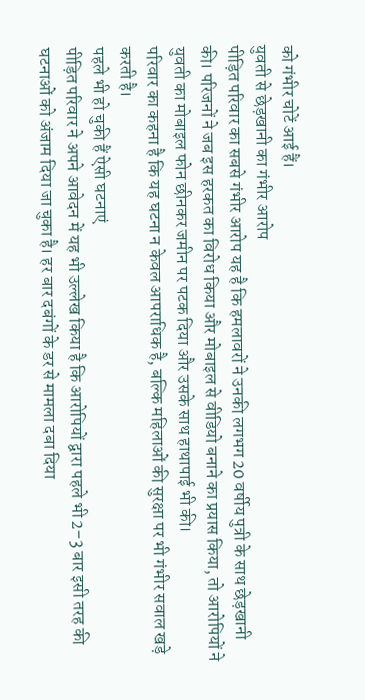को गंभीर चोटें आई हैं।
युवती से छेड़खानी का गंभीर आरोप
पीड़ित परिवार का सबसे गंभीर आरोप यह है कि हमलावरों ने उनकी लगभग 20 वर्षीय पुत्री के साथ छेड़खानी की। परिजनों ने जब इस हरकत का विरोध किया और मोबाइल से वीडियो बनाने का प्रयास किया, तो आरोपियों ने युवती का मोबाइल फोन छीनकर जमीन पर पटक दिया और उसके साथ हाथापाई भी की।
परिवार का कहना है कि यह घटना न केवल आपराधिक है, बल्कि महिलाओं की सुरक्षा पर भी गंभीर सवाल खड़े करती है।
पहले भी हो चुकी हैं ऐसी घटनाएं
पीड़ित परिवार ने अपने आवेदन में यह भी उल्लेख किया है कि आरोपियों द्वारा पहले भी 2–3 बार इसी तरह की घटनाओं को अंजाम दिया जा चुका है। हर बार दबंगों के डर से मामला दबा दिया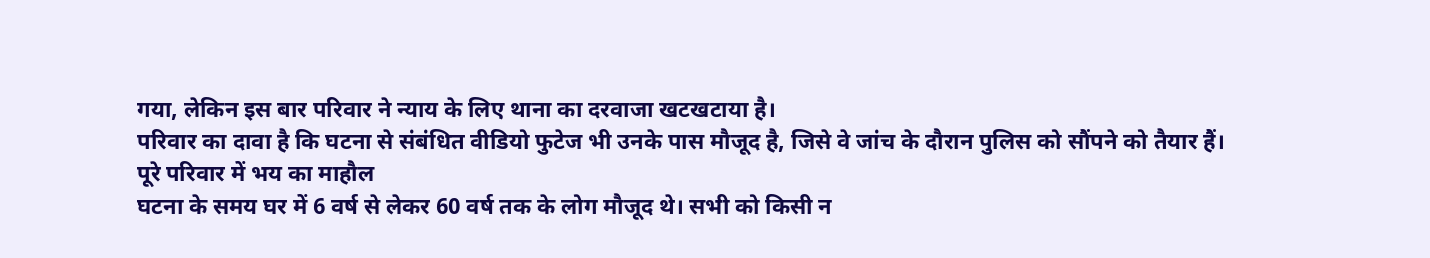गया, लेकिन इस बार परिवार ने न्याय के लिए थाना का दरवाजा खटखटाया है।
परिवार का दावा है कि घटना से संबंधित वीडियो फुटेज भी उनके पास मौजूद है, जिसे वे जांच के दौरान पुलिस को सौंपने को तैयार हैं।
पूरे परिवार में भय का माहौल
घटना के समय घर में 6 वर्ष से लेकर 60 वर्ष तक के लोग मौजूद थे। सभी को किसी न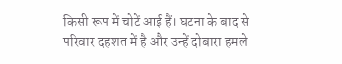किसी रूप में चोटें आई हैं। घटना के बाद से परिवार दहशत में है और उन्हें दोबारा हमले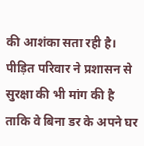की आशंका सता रही है।
पीड़ित परिवार ने प्रशासन से सुरक्षा की भी मांग की है ताकि वे बिना डर के अपने घर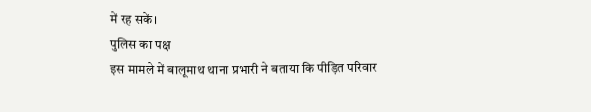में रह सकें।
पुलिस का पक्ष
इस मामले में बालूमाथ थाना प्रभारी ने बताया कि पीड़ित परिवार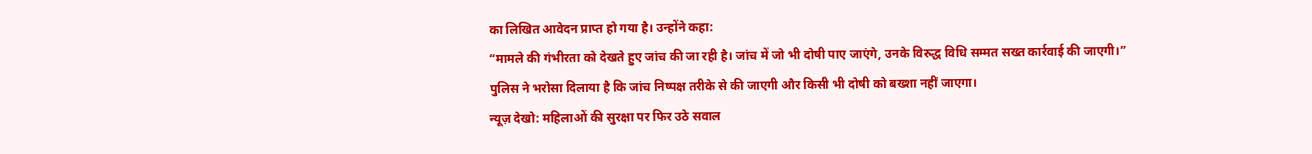का लिखित आवेदन प्राप्त हो गया है। उन्होंने कहा:
“मामले की गंभीरता को देखते हुए जांच की जा रही है। जांच में जो भी दोषी पाए जाएंगे, उनके विरुद्ध विधि सम्मत सख्त कार्रवाई की जाएगी।”
पुलिस ने भरोसा दिलाया है कि जांच निष्पक्ष तरीके से की जाएगी और किसी भी दोषी को बख्शा नहीं जाएगा।
न्यूज़ देखो: महिलाओं की सुरक्षा पर फिर उठे सवाल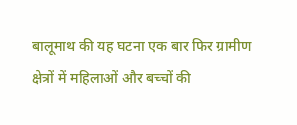बालूमाथ की यह घटना एक बार फिर ग्रामीण क्षेत्रों में महिलाओं और बच्चों की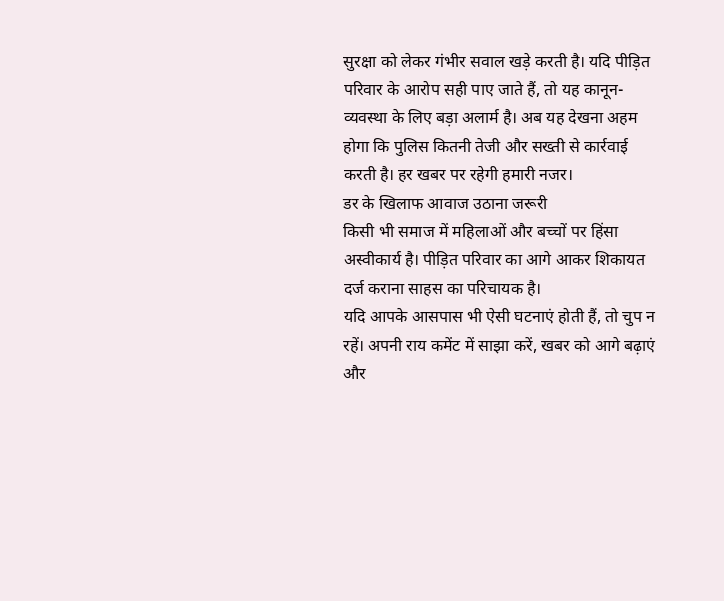सुरक्षा को लेकर गंभीर सवाल खड़े करती है। यदि पीड़ित परिवार के आरोप सही पाए जाते हैं, तो यह कानून-व्यवस्था के लिए बड़ा अलार्म है। अब यह देखना अहम होगा कि पुलिस कितनी तेजी और सख्ती से कार्रवाई करती है। हर खबर पर रहेगी हमारी नजर।
डर के खिलाफ आवाज उठाना जरूरी
किसी भी समाज में महिलाओं और बच्चों पर हिंसा अस्वीकार्य है। पीड़ित परिवार का आगे आकर शिकायत दर्ज कराना साहस का परिचायक है।
यदि आपके आसपास भी ऐसी घटनाएं होती हैं, तो चुप न रहें। अपनी राय कमेंट में साझा करें, खबर को आगे बढ़ाएं और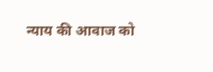न्याय की आवाज को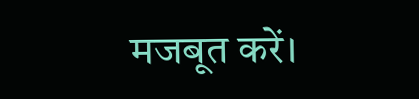मजबूत करें।